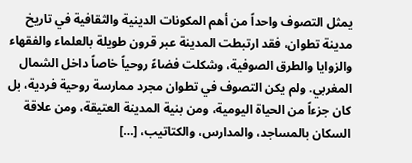يمثل التصوف واحداً من أهم المكونات الدينية والثقافية في تاريخ مدينة تطوان، فقد ارتبطت المدينة عبر قرون طويلة بالعلماء والفقهاء والزوايا والطرق الصوفية، وشكلت فضاءً روحياً خاصاً داخل الشمال المغربي. ولم يكن التصوف في تطوان مجرد ممارسة روحية فردية، بل كان جزءاً من الحياة اليومية، ومن بنية المدينة العتيقة، ومن علاقة السكان بالمساجد، والمدارس، والكتاتيب، […]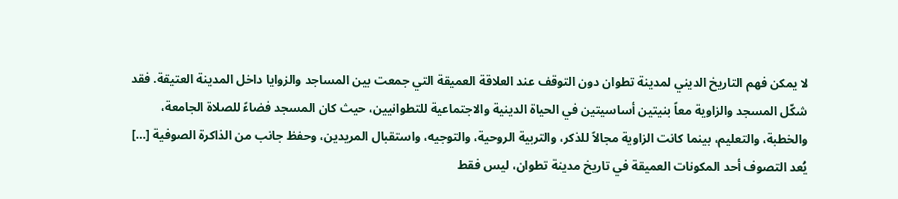لا يمكن فهم التاريخ الديني لمدينة تطوان دون التوقف عند العلاقة العميقة التي جمعت بين المساجد والزوايا داخل المدينة العتيقة. فقد شكّل المسجد والزاوية معاً بنيتين أساسيتين في الحياة الدينية والاجتماعية للتطوانيين، حيث كان المسجد فضاءً للصلاة الجامعة، والخطبة، والتعليم، بينما كانت الزاوية مجالاً للذكر، والتربية الروحية، والتوجيه، واستقبال المريدين، وحفظ جانب من الذاكرة الصوفية […]
يُعد التصوف أحد المكونات العميقة في تاريخ مدينة تطوان، ليس فقط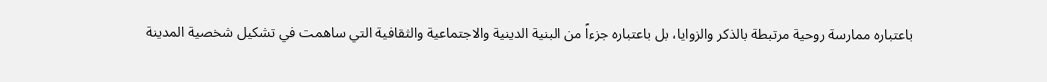باعتباره ممارسة روحية مرتبطة بالذكر والزوايا، بل باعتباره جزءاً من البنية الدينية والاجتماعية والثقافية التي ساهمت في تشكيل شخصية المدينة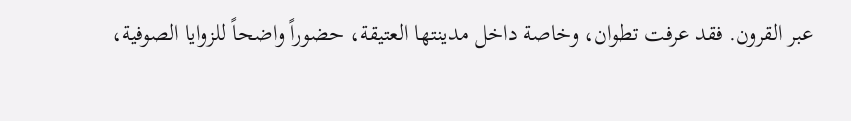عبر القرون. فقد عرفت تطوان، وخاصة داخل مدينتها العتيقة، حضوراً واضحاً للزوايا الصوفية،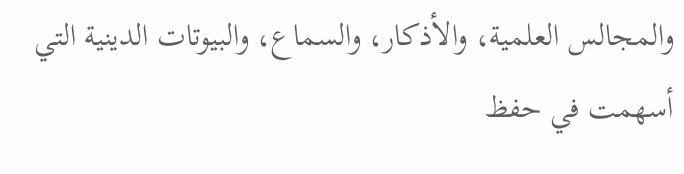والمجالس العلمية، والأذكار، والسماع، والبيوتات الدينية التي أسهمت في حفظ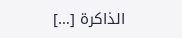الذاكرة […]